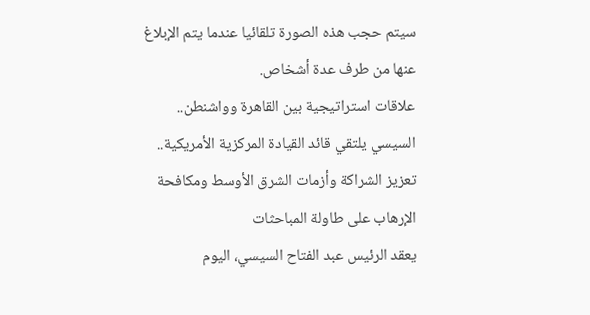سيتم حجب هذه الصورة تلقائيا عندما يتم الإبلاغ عنها من طرف عدة أشخاص.
علاقات استراتيجية بين القاهرة وواشنطن.. السيسي يلتقي قائد القيادة المركزية الأمريكية.. تعزيز الشراكة وأزمات الشرق الأوسط ومكافحة الإرهاب على طاولة المباحثات
يعقد الرئيس عبد الفتاح السيسي، اليوم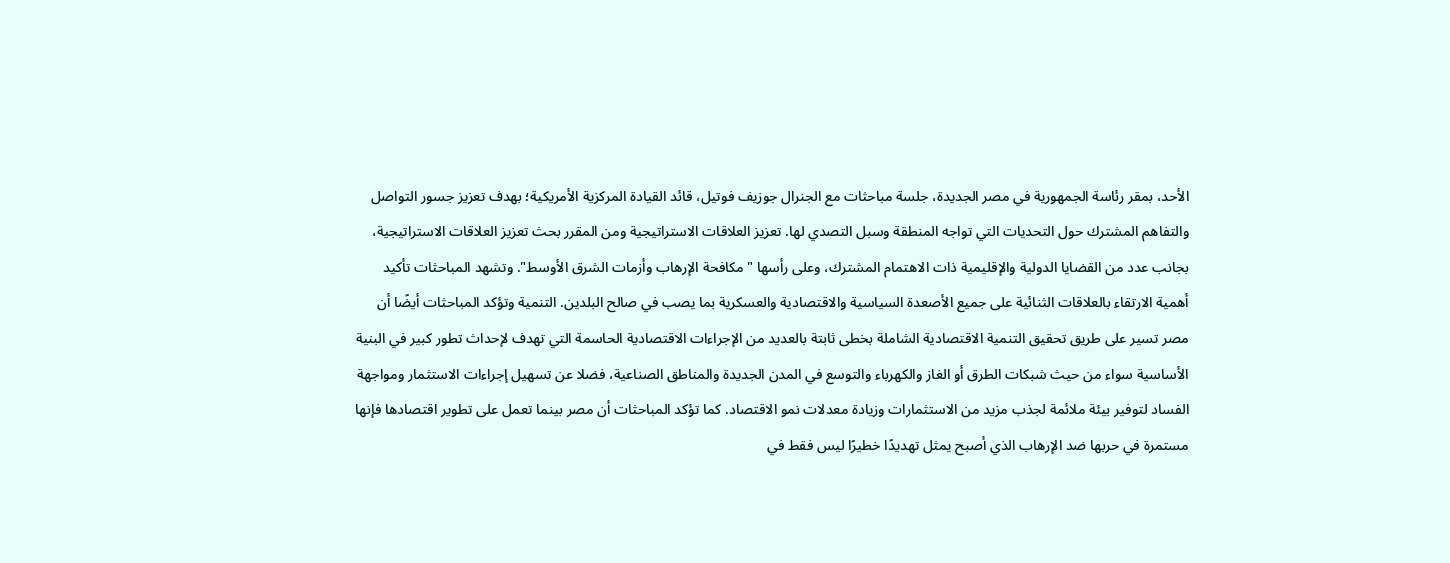الأحد، بمقر رئاسة الجمهورية في مصر الجديدة، جلسة مباحثات مع الجنرال جوزيف فوتيل، قائد القيادة المركزية الأمريكية؛ بهدف تعزيز جسور التواصل والتفاهم المشترك حول التحديات التي تواجه المنطقة وسبل التصدي لها. تعزيز العلاقات الاستراتيجية ومن المقرر بحث تعزيز العلاقات الاستراتيجية، بجانب عدد من القضايا الدولية والإقليمية ذات الاهتمام المشترك، وعلى رأسها "مكافحة الإرهاب وأزمات الشرق الأوسط". وتشهد المباحثات تأكيد أهمية الارتقاء بالعلاقات الثنائية على جميع الأصعدة السياسية والاقتصادية والعسكرية بما يصب في صالح البلدين. التنمية وتؤكد المباحثات أيضًا أن مصر تسير على طريق تحقيق التنمية الاقتصادية الشاملة بخطى ثابتة بالعديد من الإجراءات الاقتصادية الحاسمة التي تهدف لإحداث تطور كبير في البنية الأساسية سواء من حيث شبكات الطرق أو الغاز والكهرباء والتوسع في المدن الجديدة والمناطق الصناعية، فضلا عن تسهيل إجراءات الاستثمار ومواجهة الفساد لتوفير بيئة ملائمة لجذب مزيد من الاستثمارات وزيادة معدلات نمو الاقتصاد. كما تؤكد المباحثات أن مصر بينما تعمل على تطوير اقتصادها فإنها مستمرة في حربها ضد الإرهاب الذي أصبح يمثل تهديدًا خطيرًا ليس فقط في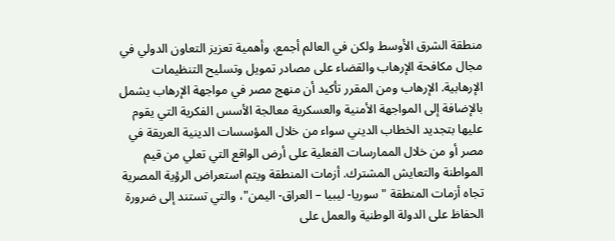منطقة الشرق الأوسط ولكن في العالم أجمع، وأهمية تعزيز التعاون الدولي في مجال مكافحة الإرهاب والقضاء على مصادر تمويل وتسليح التنظيمات الإرهابية. الإرهاب ومن المقرر تأكيد أن منهج مصر في مواجهة الإرهاب يشمل بالإضافة إلى المواجهة الأمنية والعسكرية معالجة الأسس الفكرية التي يقوم عليها بتجديد الخطاب الديني سواء من خلال المؤسسات الدينية العريقة في مصر أو من خلال الممارسات الفعلية على أرض الواقع التي تعلي من قيم المواطنة والتعايش المشترك. أزمات المنطقة ويتم استعراض الرؤية المصرية تجاه أزمات المنطقة "سوريا- ليبيا – العراق- اليمن"، والتي تستند إلى ضرورة الحفاظ على الدولة الوطنية والعمل على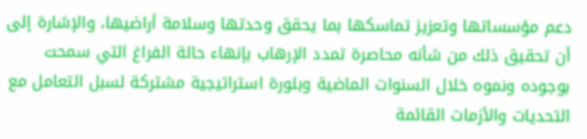دعم مؤسساتها وتعزيز تماسكها بما يحقق وحدتها وسلامة أراضيها، والإشارة إلى أن تحقيق ذلك من شأنه محاصرة تمدد الإرهاب بإنهاء حالة الفراغ التي سمحت بوجوده ونموه خلال السنوات الماضية وبلورة استراتيجية مشتركة لسبل التعامل مع التحديات والأزمات القائمة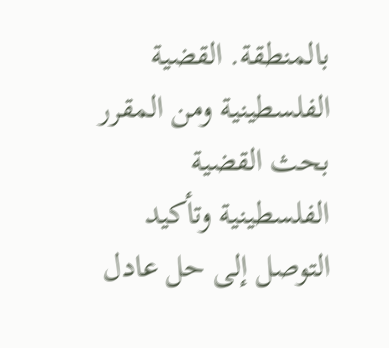بالمنطقة. القضية الفلسطينية ومن المقرر بحث القضية الفلسطينية وتأكيد التوصل إلى حل عادل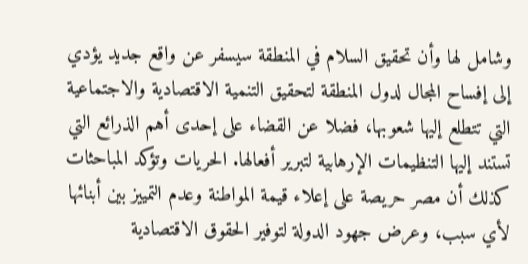وشامل لها وأن تحقيق السلام في المنطقة سيسفر عن واقع جديد يؤدي إلى إفساح المجال لدول المنطقة لتحقيق التنمية الاقتصادية والاجتماعية التي تتطلع إليها شعوبها، فضلا عن القضاء على إحدى أهم الذرائع التي تستند إليها التنظيمات الإرهابية لتبرير أفعالها. الحريات وتؤكد المباحثات كذلك أن مصر حريصة على إعلاء قيمة المواطنة وعدم التمييز بين أبنائها لأي سبب، وعرض جهود الدولة لتوفير الحقوق الاقتصادية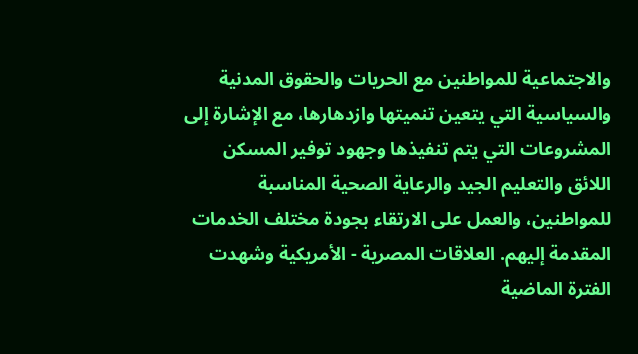والاجتماعية للمواطنين مع الحريات والحقوق المدنية والسياسية التي يتعين تنميتها وازدهارها، مع الإشارة إلى المشروعات التي يتم تنفيذها وجهود توفير المسكن اللائق والتعليم الجيد والرعاية الصحية المناسبة للمواطنين، والعمل على الارتقاء بجودة مختلف الخدمات المقدمة إليهم. العلاقات المصرية - الأمريكية وشهدت الفترة الماضية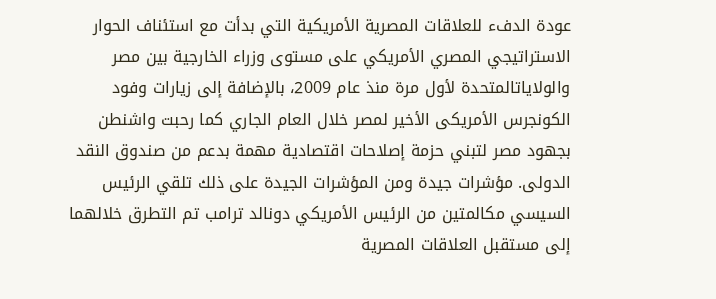عودة الدفء للعلاقات المصرية الأمريكية التي بدأت مع استئناف الحوار الاستراتيجي المصري الأمريكي على مستوى وزراء الخارجية بين مصر والولاياتالمتحدة لأول مرة منذ عام 2009، بالإضافة إلى زيارات وفود الكونجرس الأمريكى الأخير لمصر خلال العام الجاري كما رحبت واشنطن بجهود مصر لتبني حزمة إصلاحات اقتصادية مهمة بدعم من صندوق النقد الدولى. مؤشرات جيدة ومن المؤشرات الجيدة على ذلك تلقي الرئيس السيسي مكالمتين من الرئيس الأمريكي دونالد ترامب تم التطرق خلالهما إلى مستقبل العلاقات المصرية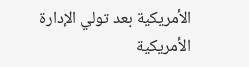الأمريكية بعد تولي الإدارة الأمريكية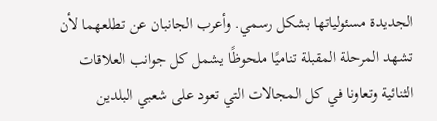الجديدة مسئولياتها بشكل رسمي. وأعرب الجانبان عن تطلعهما لأن تشهد المرحلة المقبلة تناميًا ملحوظًا يشمل كل جوانب العلاقات الثنائية وتعاونا في كل المجالات التي تعود على شعبي البلدين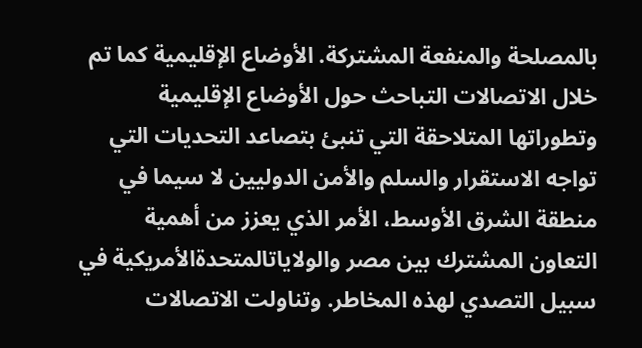بالمصلحة والمنفعة المشتركة. الأوضاع الإقليمية كما تم خلال الاتصالات التباحث حول الأوضاع الإقليمية وتطوراتها المتلاحقة التي تنبئ بتصاعد التحديات التي تواجه الاستقرار والسلم والأمن الدوليين لا سيما في منطقة الشرق الأوسط، الأمر الذي يعزز من أهمية التعاون المشترك بين مصر والولاياتالمتحدةالأمريكية في سبيل التصدي لهذه المخاطر. وتناولت الاتصالات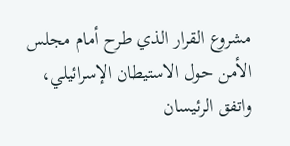مشروع القرار الذي طرح أمام مجلس الأمن حول الاستيطان الإسرائيلي، واتفق الرئيسان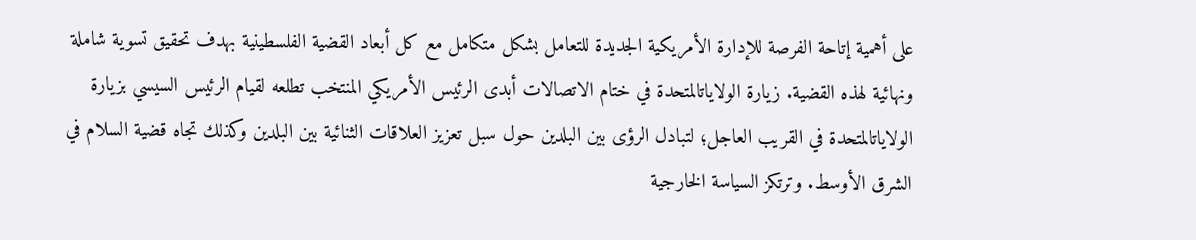على أهمية إتاحة الفرصة للإدارة الأمريكية الجديدة للتعامل بشكل متكامل مع كل أبعاد القضية الفلسطينية بهدف تحقيق تسوية شاملة ونهائية لهذه القضية. زيارة الولاياتالمتحدة في ختام الاتصالات أبدى الرئيس الأمريكي المنتخب تطلعه لقيام الرئيس السيسي بزيارة الولاياتالمتحدة في القريب العاجل؛ لتبادل الرؤى بين البلدين حول سبل تعزيز العلاقات الثنائية بين البلدين وكذلك تجاه قضية السلام في الشرق الأوسط. وترتكز السياسة الخارجية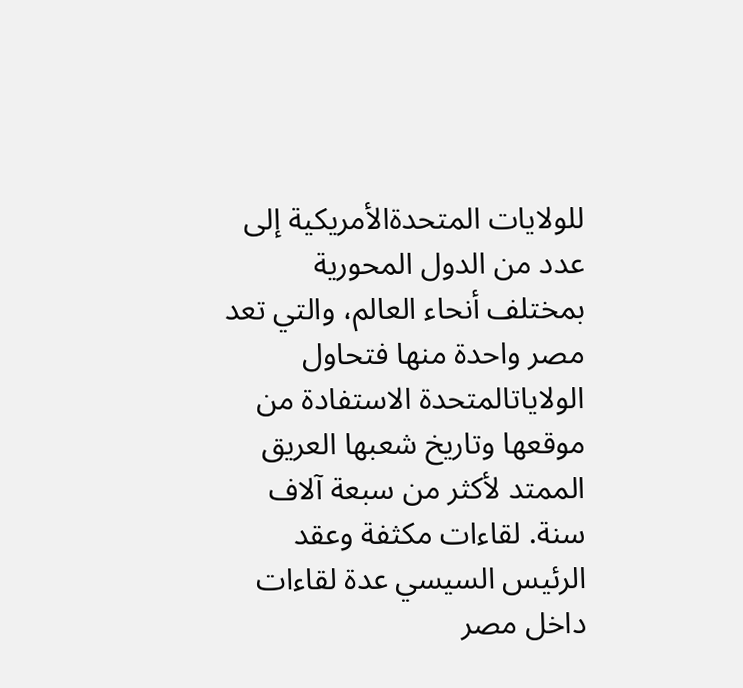للولايات المتحدةالأمريكية إلى عدد من الدول المحورية بمختلف أنحاء العالم، والتي تعد مصر واحدة منها فتحاول الولاياتالمتحدة الاستفادة من موقعها وتاريخ شعبها العريق الممتد لأكثر من سبعة آلاف سنة. لقاءات مكثفة وعقد الرئيس السيسي عدة لقاءات داخل مصر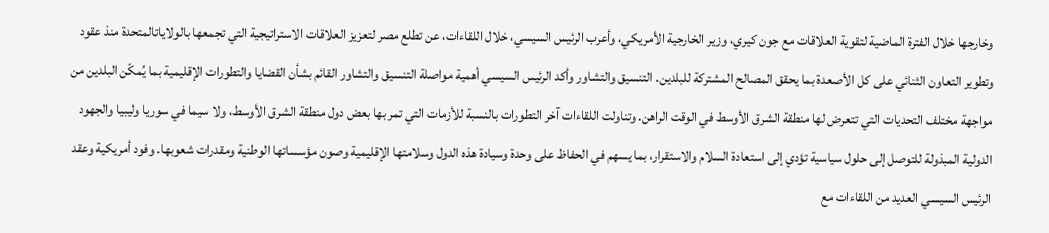وخارجها خلال الفترة الماضية لتقوية العلاقات مع جون كيري، وزير الخارجية الأمريكي، وأعرب الرئيس السيسي، خلال اللقاءات، عن تطلع مصر لتعزيز العلاقات الاستراتيجية التي تجمعها بالولاياتالمتحدة منذ عقود وتطوير التعاون الثنائي على كل الأصعدة بما يحقق المصالح المشتركة للبلدين. التنسيق والتشاور وأكد الرئيس السيسي أهمية مواصلة التنسيق والتشاور القائم بشأن القضايا والتطورات الإقليمية بما يُمكّن البلدين من مواجهة مختلف التحديات التي تتعرض لها منطقة الشرق الأوسط في الوقت الراهن. وتناولت اللقاءات آخر التطورات بالنسبة للأزمات التي تمر بها بعض دول منطقة الشرق الأوسط، ولا سيما في سوريا وليبيا والجهود الدولية المبذولة للتوصل إلى حلول سياسية تؤدي إلى استعادة السلام والاستقرار، بما يسهم في الحفاظ على وحدة وسيادة هذه الدول وسلامتها الإقليمية وصون مؤسساتها الوطنية ومقدرات شعوبها. وفود أمريكية وعقد الرئيس السيسي العديد من اللقاءات مع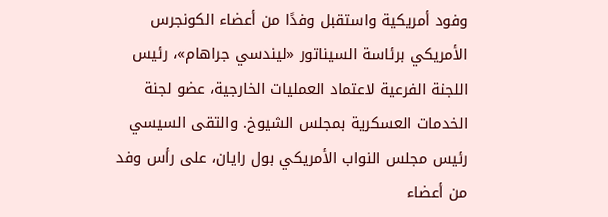وفود أمريكية واستقبل وفدًا من أعضاء الكونجرس الأمريكي برئاسة السيناتور «ليندسي جراهام»، رئيس اللجنة الفرعية لاعتماد العمليات الخارجية، عضو لجنة الخدمات العسكرية بمجلس الشيوخ. والتقى السيسي رئيس مجلس النواب الأمريكي بول رايان، على رأس وفد من أعضاء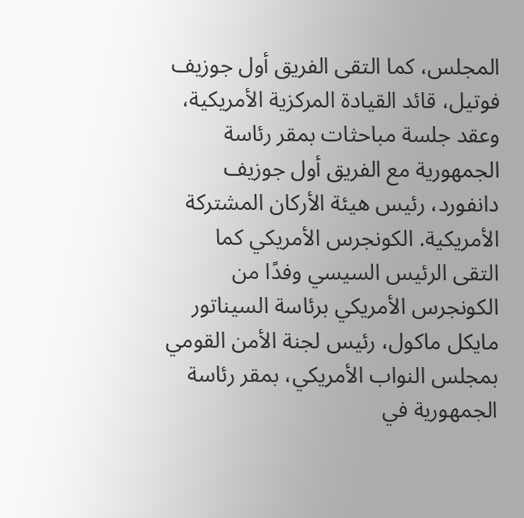المجلس، كما التقى الفريق أول جوزيف فوتيل، قائد القيادة المركزية الأمريكية، وعقد جلسة مباحثات بمقر رئاسة الجمهورية مع الفريق أول جوزيف دانفورد، رئيس هيئة الأركان المشتركة الأمريكية. الكونجرس الأمريكي كما التقى الرئيس السيسي وفدًا من الكونجرس الأمريكي برئاسة السيناتور مايكل ماكول، رئيس لجنة الأمن القومي بمجلس النواب الأمريكي، بمقر رئاسة الجمهورية في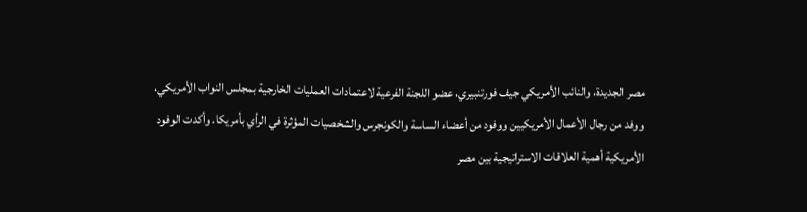مصر الجديدة، والنائب الأمريكي جيف فورتنبيري، عضو اللجنة الفرعية لاعتمادات العمليات الخارجية بمجلس النواب الأمريكي، ووفد من رجال الأعمال الأمريكيين ووفود من أعضاء الساسة والكونجرس والشخصيات المؤثرة في الرأي بأمريكا. وأكدت الوفود الأمريكية أهمية العلاقات الاستراتيجية بين مصر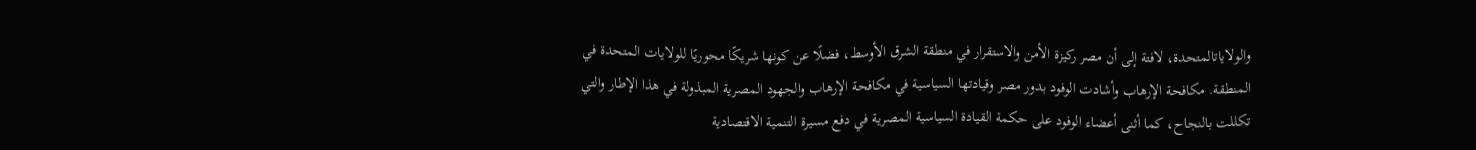والولاياتالمتحدة، لافتة إلى أن مصر ركيزة الأمن والاستقرار في منطقة الشرق الأوسط، فضلًا عن كونها شريكًا محوريًا للولايات المتحدة في المنطقة. مكافحة الإرهاب وأشادت الوفود بدور مصر وقيادتها السياسية في مكافحة الإرهاب والجهود المصرية المبذولة في هذا الإطار والتي تكللت بالنجاح، كما أثنى أعضاء الوفود على حكمة القيادة السياسية المصرية في دفع مسيرة التنمية الاقتصادية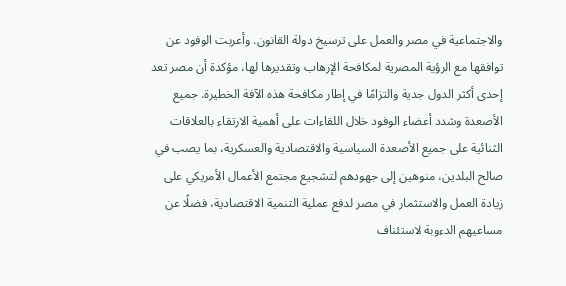والاجتماعية في مصر والعمل على ترسيخ دولة القانون. وأعربت الوفود عن توافقها مع الرؤية المصرية لمكافحة الإرهاب وتقديرها لها، مؤكدة أن مصر تعد إحدى أكثر الدول جدية والتزامًا في إطار مكافحة هذه الآفة الخطيرة. جميع الأصعدة وشدد أعضاء الوفود خلال اللقاءات على أهمية الارتقاء بالعلاقات الثنائية على جميع الأصعدة السياسية والاقتصادية والعسكرية، بما يصب في صالح البلدين، منوهين إلى جهودهم لتشجيع مجتمع الأعمال الأمريكي على زيادة العمل والاستثمار في مصر لدفع عملية التنمية الاقتصادية، فضلًا عن مساعيهم الدءوبة لاستئناف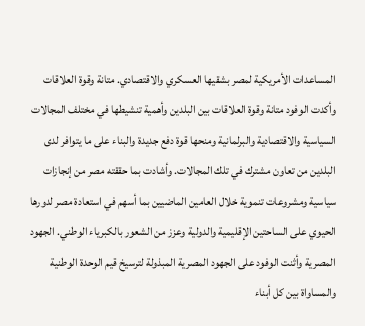المساعدات الأمريكية لمصر بشقيها العسكري والاقتصادي. متانة وقوة العلاقات وأكدت الوفود متانة وقوة العلاقات بين البلدين وأهمية تنشيطها في مختلف المجالات السياسية والاقتصادية والبرلمانية ومنحها قوة دفع جديدة والبناء على ما يتوافر لدى البلدين من تعاون مشترك في تلك المجالات. وأشادت بما حققته مصر من إنجازات سياسية ومشروعات تنموية خلال العامين الماضيين بما أسهم في استعادة مصر لدورها الحيوي على الساحتين الإقليمية والدولية وعزز من الشعور بالكبرياء الوطني. الجهود المصرية وأثنت الوفود على الجهود المصرية المبذولة لترسيخ قيم الوحدة الوطنية والمساواة بين كل أبناء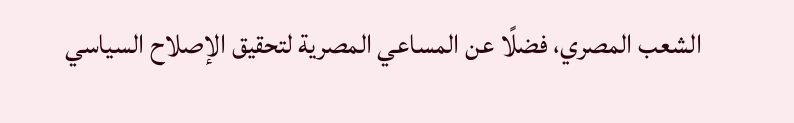الشعب المصري، فضلًا عن المساعي المصرية لتحقيق الإصلاح السياسي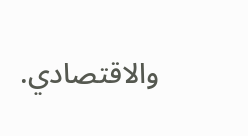والاقتصادي.